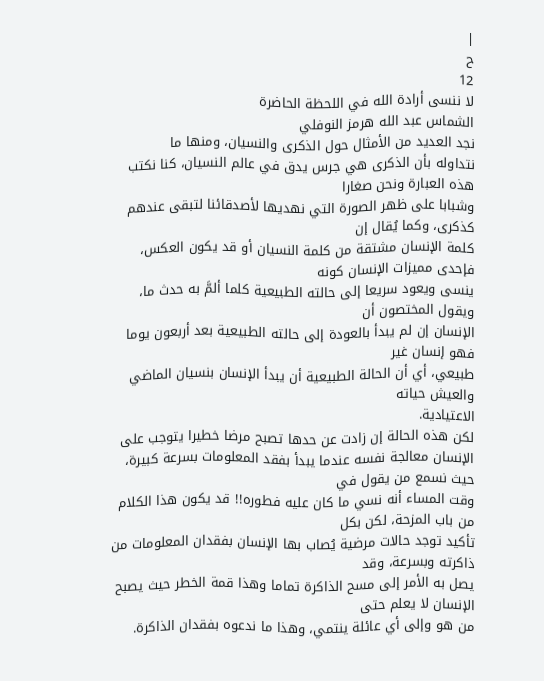|
ح
12
لا ننسى أرادة الله في اللحظة الحاضرة
الشماس عبد الله هرمز النوفلي
نجد العديد من الأمثال حول الذكرى والنسيان، ومنها ما
نتداوله بأن الذكرى هي جرس يدق في عالم النسيان، كنا نكتب هذه العبارة ونحن صغارا
وشبابا على ظهر الصورة التي نهديها لأصدقائنا لتبقى عندهم كذكرى، وكما يُقال إن
كلمة الإنسان مشتقة من كلمة النسيان أو قد يكون العكس، فإحدى مميزات الإنسان كونه
ينسى ويعود سريعا إلى حالته الطبيعية كلما ألمَّ به حدث ما، ويقول المختصون أن
الإنسان إن لم يبدأ بالعودة إلى حالته الطبيعية بعد أربعون يوما فهو إنسان غير
طبيعي، أي أن الحالة الطبيعية أن يبدأ الإنسان بنسيان الماضي والعيش حياته
الاعتيادية.
لكن هذه الحالة إن زادت عن حدها تصبح مرضا خطيرا يتوجب على
الإنسان معالجة نفسه عندما يبدأ بفقد المعلومات بسرعة كبيرة، حيث نسمع من يقول في
وقت المساء أنه نسي ما كان عليه فطوره!! قد يكون هذا الكلام من باب المزحة، لكن بكل
تأكيد توجد حالات مرضية يُصاب بها الإنسان بفقدان المعلومات من ذاكرته وبسرعة، وقد
يصل به الأمر إلى مسح الذاكرة تماما وهذا قمة الخطر حيث يصبح الإنسان لا يعلم حتى
من هو وإلى أي عائلة ينتمي، وهذا ما ندعوه بفقدان الذاكرة.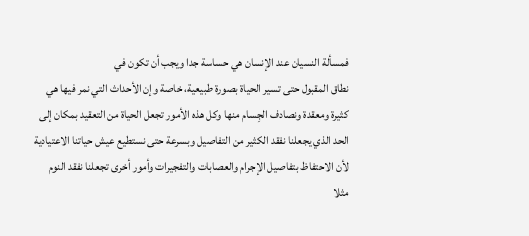فمسألة النسيان عند الإنسان هي حساسة جدا ويجب أن تكون في
نطاق المقبول حتى تسير الحياة بصورة طبيعية، خاصة وإن الأحداث التي نمر فيها هي
كثيرة ومعقدة ونصادف الجِسام منها وكل هذه الأمور تجعل الحياة من التعقيد بمكان إلى
الحد الذي يجعلنا نفقد الكثير من التفاصيل وبسرعة حتى نستطيع عيش حياتنا الاعتيادية
لأن الاحتفاظ بتفاصيل الإجرام والعصابات والتفجيرات وأمور أخرى تجعلنا نفقد النوم
مثلا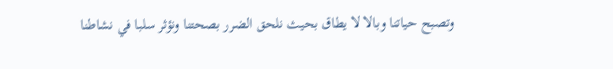وتصبح حياتنا وبالا لا يطاق بحيث نلحق الضرر بصحتنا ونؤثر سلبا في نشاطنا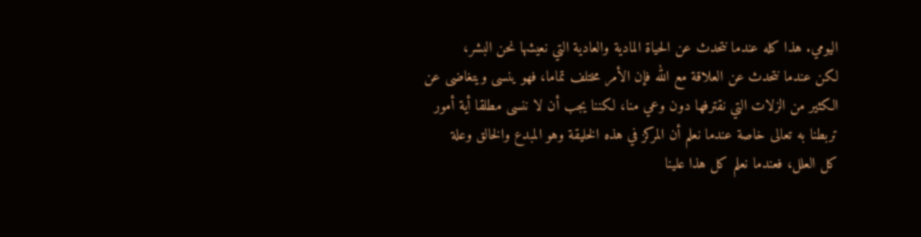اليومي. هذا كله عندما نتحدث عن الحياة المادية والعادية التي نعيشها نحن البشر،
لكن عندما نتحدث عن العلاقة مع الله فإن الأمر مختلف تماما، فهو ينسى ويتغاضى عن
الكثير من الزلات التي نقترفها دون وعي منا، لكننا يجب أن لا ننسى مطلقا أية أمور
تربطنا به تعالى خاصة عندما نعلم أن المركز في هذه الخليقة وهو المبدع والخالق وعلة
كل العلل، فعندما نعلم كل هذا علينا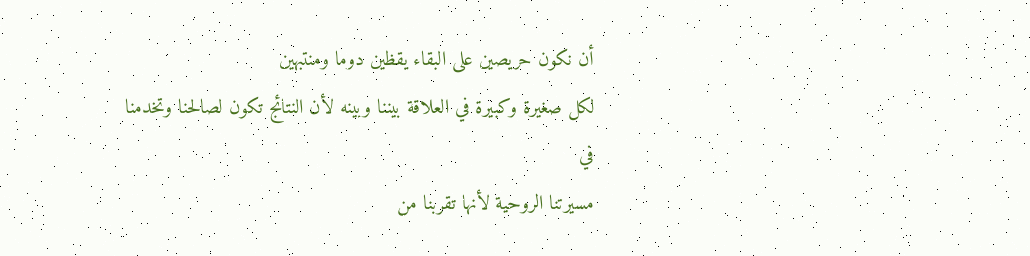أن نكون حريصين على البقاء يقظين دوما ومنتبهين
لكل صغيرة وكبيرة في العلاقة بيننا وبينه لأن النتائج تكون لصالحنا وتخدمنا في
مسيرتنا الروحية لأنها تقربنا من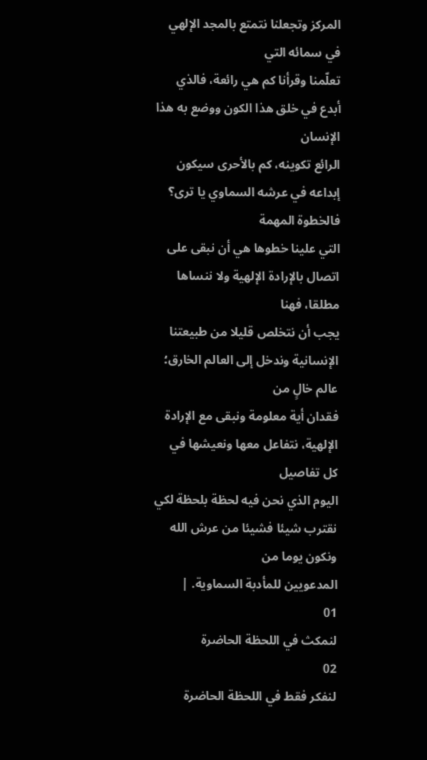المركز وتجعلنا نتمتع بالمجد الإلهي في سمائه التي
تعلّمنا وقرأنا كم هي رائعة، فالذي أبدع في خلق هذا الكون ووضع به هذا الإنسان
الرائع تكوينه، كم بالأحرى سيكون إبداعه في عرشه السماوي يا ترى؟ فالخطوة المهمة
التي علينا خطوها هي أن نبقى على اتصال بالإرادة الإلهية ولا ننساها مطلقا، فهنا
يجب أن نتخلص قليلا من طبيعتنا الإنسانية وندخل إلى العالم الخارق؛ عالم خالٍ من
فقدان أية معلومة ونبقى مع الإرادة الإلهية، نتفاعل معها ونعيشها في كل تفاصيل
اليوم الذي نحن فيه لحظة بلحظة لكي نقترب شيئا فشيئا من عرش الله ونكون يوما من
المدعويين للمأدبة السماوية. |
01
لنمكث في اللحظة الحاضرة
02
لنفكر فقط في اللحظة الحاضرة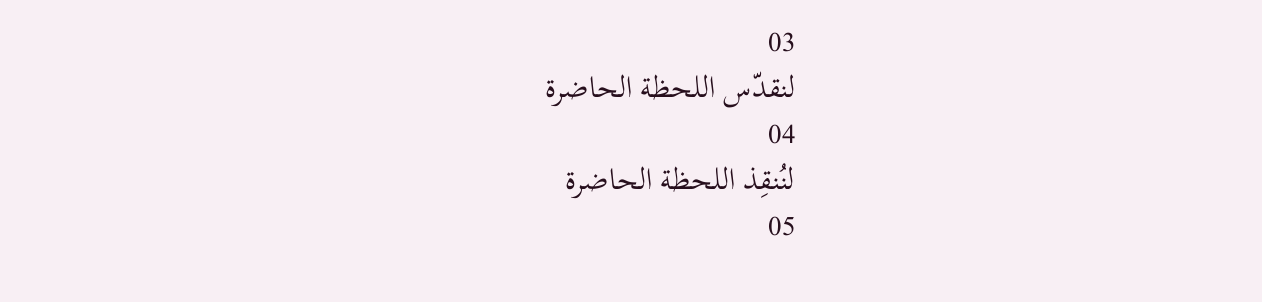03
لنقدّس اللحظة الحاضرة
04
لنُنقِذ اللحظة الحاضرة
05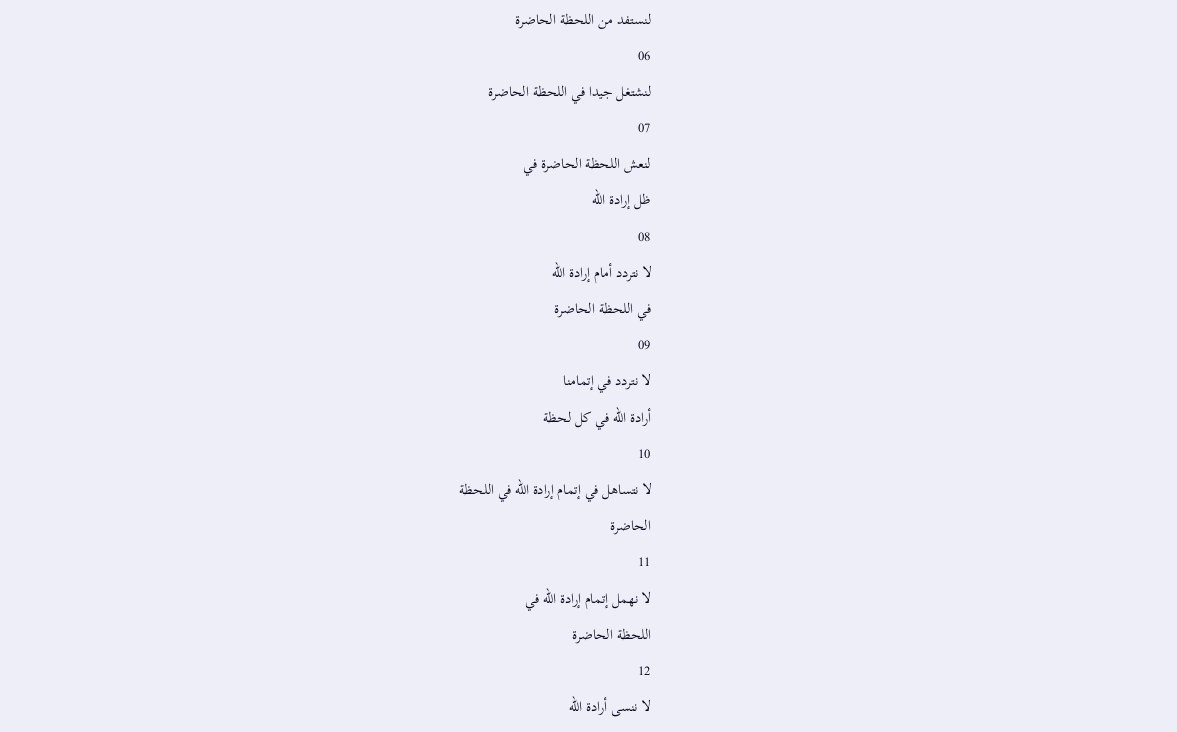لنستفد من اللحظة الحاضرة
06
لنشتغل جيدا في اللحظة الحاضرة
07
لنعش اللحظة الحاضرة في
ظل إرادة الله
08
لا نتردد أمام إرادة الله
في اللحظة الحاضرة
09
لا نتردد في إتمامنا
أرادة الله في كل لحظة
10
لا نتساهل في إتمام إرادة الله في اللحظة
الحاضرة
11
لا نهمل إتمام إرادة الله في
اللحظة الحاضرة
12
لا ننسى أرادة الله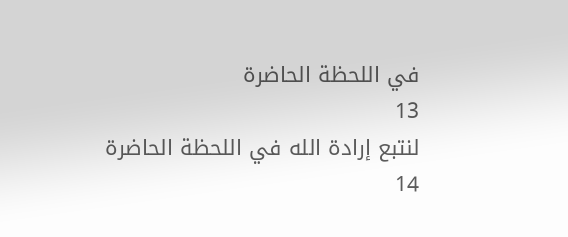في اللحظة الحاضرة
13
لنتبع إرادة الله في اللحظة الحاضرة
14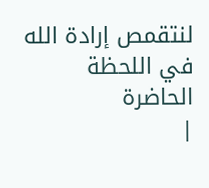لنتقمص إرادة الله في اللحظة الحاضرة
|